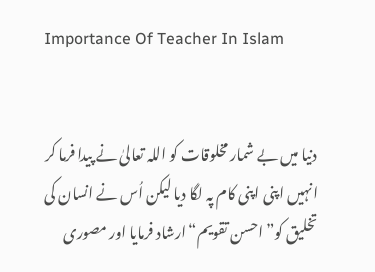Importance Of Teacher In Islam


دنیا میں بے شمار مخلوقات کو اللہ تعالیٰ نے پیدا فرما کر انہیں اپنی اپنی کام پہ لگا دیا لیکن اُس نے انسان کی تخلیق کو”احسن تقویم“ارشاد فرمایا اور مصوری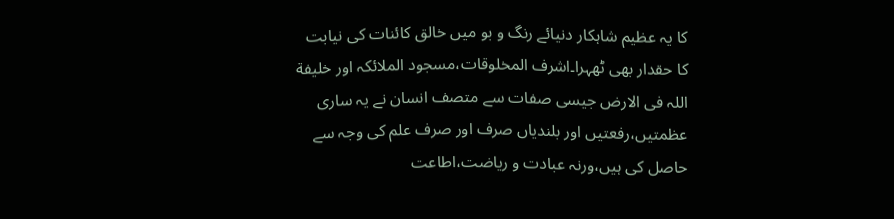کا یہ عظیم شاہکار دنیائے رنگ و بو میں خالق کائنات کی نیابت کا حقدار بھی ٹھہرا۔اشرف المخلوقات،مسجود الملائکہ اور خلیفة اللہ فی الارض جیسی صفات سے متصف انسان نے یہ ساری عظمتیں،رفعتیں اور بلندیاں صرف اور صرف علم کی وجہ سے حاصل کی ہیں،ورنہ عبادت و ریاضت،اطاعت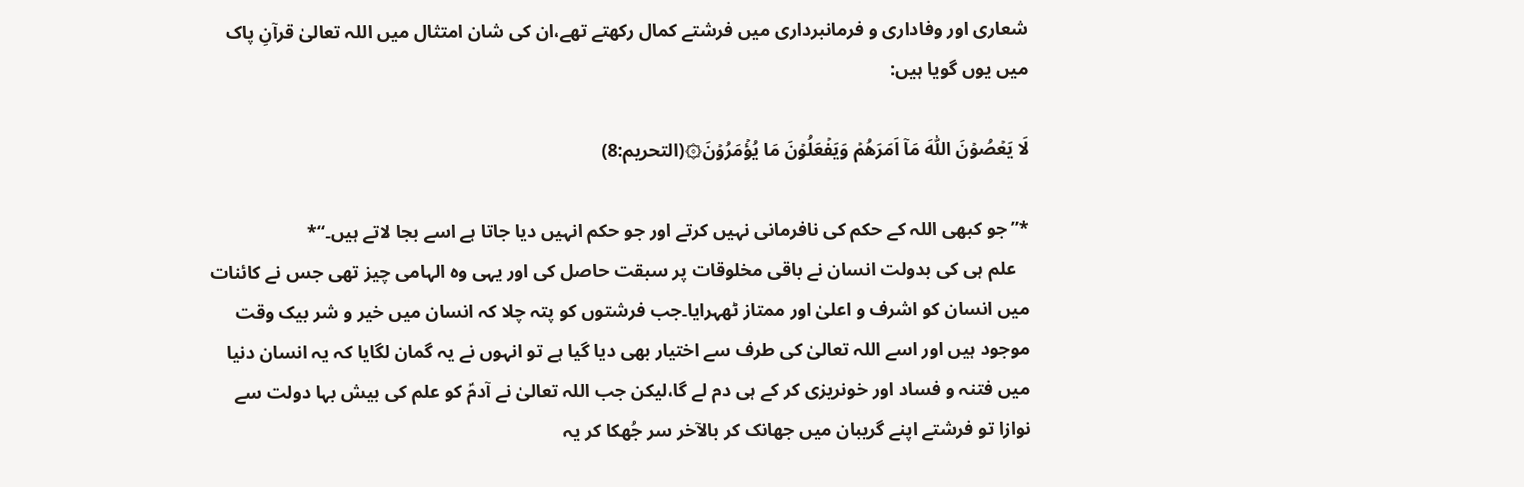شعاری اور وفاداری و فرمانبرداری میں فرشتے کمال رکھتے تھے،ان کی شان امتثال میں اللہ تعالیٰ قرآنِ پاک میں یوں گویا ہیں:

لَا يَعۡصُوۡنَ اللّٰهَ مَاۤ اَمَرَهُمۡ وَيَفۡعَلُوۡنَ مَا يُؤۡمَرُوۡنَ۞(التحریم:8)

*”جو کبھی اللہ کے حکم کی نافرمانی نہیں کرتے اور جو حکم انہیں دیا جاتا ہے اسے بجا لاتے ہیں۔“*
   علم ہی کی بدولت انسان نے باقی مخلوقات پر سبقت حاصل کی اور یہی وہ الہامی چیز تھی جس نے کائنات میں انسان کو اشرف و اعلیٰ اور ممتاز ٹھہرایا۔جب فرشتوں کو پتہ چلا کہ انسان میں خیر و شر بیک وقت موجود ہیں اور اسے اللہ تعالیٰ کی طرف سے اختیار بھی دیا گیا ہے تو انہوں نے یہ گمان لگایا کہ یہ انسان دنیا میں فتنہ و فساد اور خونریزی کر کے ہی دم لے گا،لیکن جب اللہ تعالیٰ نے آدمؑ کو علم کی بیش بہا دولت سے نوازا تو فرشتے اپنے گریبان میں جھانک کر بالآخر سر جُھکا کر یہ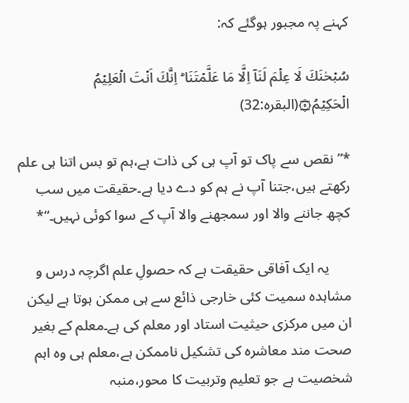کہنے پہ مجبور ہوگئے کہ:

سُبۡحٰنَكَ لَا عِلۡمَ لَنَآ اِلَّا مَا عَلَّمۡتَنَا ؕ اِنَّكَ اَنۡتَ الۡعَلِيۡمُ الۡحَكِيۡمُ۞(البقرہ:32)

*”نقص سے پاک تو آپ ہی کی ذات ہے،ہم تو بس اتنا ہی علم رکھتے ہیں،جتنا آپ نے ہم کو دے دیا ہے۔حقیقت میں سب کچھ جاننے والا اور سمجھنے والا آپ کے سوا کوئی نہیں۔“*

      یہ ایک آفاقی حقیقت ہے کہ حصولِ علم اگرچہ درس و مشاہدہ سمیت کئی خارجی ذائع سے ہی ممکن ہوتا ہے لیکن ان میں مرکزی حیثیت استاد اور معلم کی ہے۔معلم کے بغیر صحت مند معاشرہ کی تشکیل ناممکن ہے،معلم ہی وہ اہم شخصیت ہے جو تعلیم وتربیت کا محور،منبہ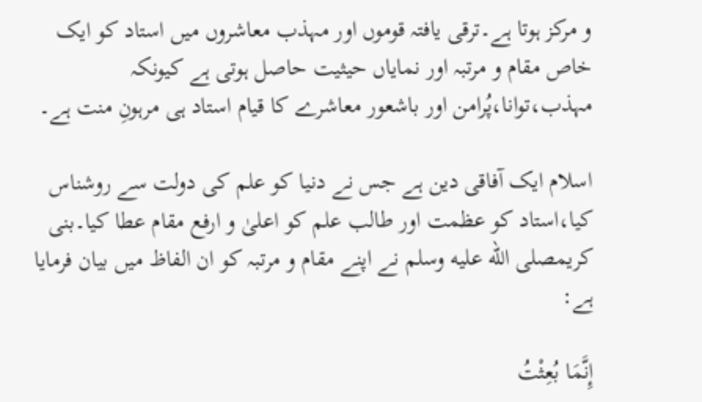و مرکز ہوتا ہے۔ترقی یافتہ قوموں اور مہذب معاشروں میں استاد کو ایک خاص مقام و مرتبہ اور نمایاں حیثیت حاصل ہوتی ہے کیونکہ مہذب،توانا،پُرامن اور باشعور معاشرے کا قیام استاد ہی مرہونِ منت ہے۔

اسلام ایک آفاقی دین ہے جس نے دنیا کو علم کی دولت سے روشناس کیا،استاد کو عظمت اور طالب علم کو اعلیٰ و ارفع مقام عطا کیا۔بنی کریمصلى الله عليه وسلم نے اپنے مقام و مرتبہ کو ان الفاظ میں بیان فرمایا ہے:

إِنَّمَا بُعِثْتُ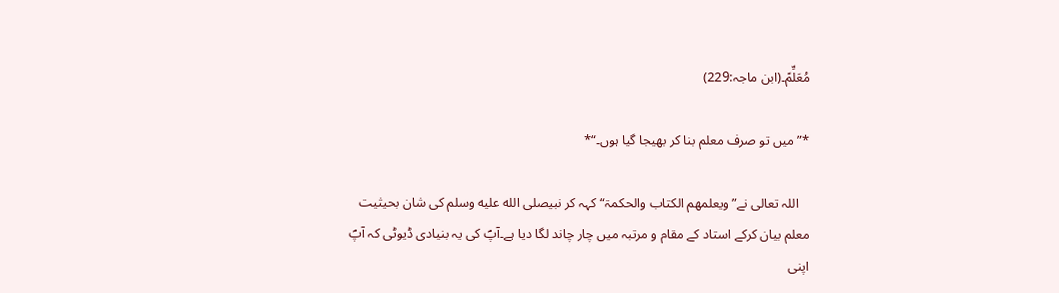مُعَلِّمً۔(ابن ماجہ:229)

*”میں تو صرف معلم بنا کر بھیجا گیا ہوں۔“*

   اللہ تعالی نے”ویعلمھم الکتاب والحکمۃ“کہہ کر نبیصلى الله عليه وسلم کی شان بحیثیت معلم بیان کرکے استاد کے مقام و مرتبہ میں چار چاند لگا دیا ہے۔آپؐ کی یہ بنیادی ڈیوٹی کہ آپؐ اپنی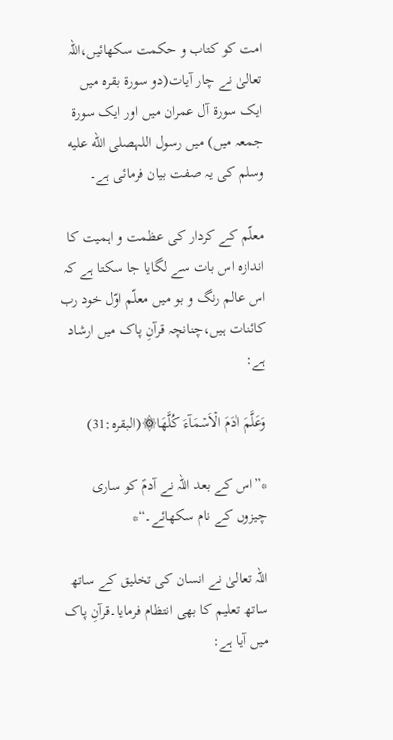امت کو کتاب و حکمت سکھائیں،اللہ تعالیٰ نے چار آیات(دو سورۃ بقرہ میں ایک سورۃ آل عمران میں اور ایک سورۃ جمعہ میں) میں رسول اللہصلى الله عليه وسلم کی یہ صفت بیان فرمائی ہے۔

معلّم کے کردار کی عظمت و اہمیت کا اندازہ اس بات سے لگایا جا سکتا ہے کہ اس عالم رنگ و بو میں معلّم اوّل خود رب کائنات ہیں،چنانچہ قرآنِ پاک میں ارشاد ہے:

وَعَلَّمَ اٰدَمَ الۡاَسۡمَآءَ كُلَّهَا۞(البقرہ:31)

*”اس کے بعد اللہ نے آدمؑ کو ساری چیزوں کے نام سکھائے۔“*

اللہ تعالیٰ نے انسان کی تخلیق کے ساتھ ساتھ تعلیم کا بھی انتظام فرمایا۔قرآنِ پاک میں آیا ہے: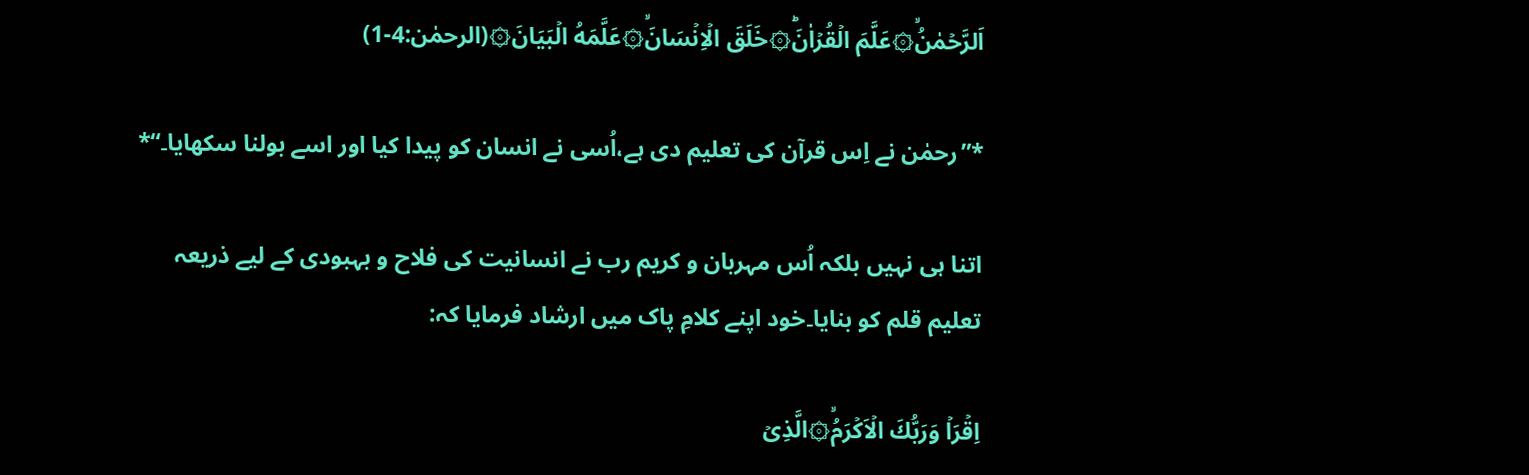اَلرَّحۡمٰنُۙ۞عَلَّمَ الۡقُرۡاٰنَؕ۞خَلَقَ الۡاِنۡسَانَۙ۞عَلَّمَهُ الۡبَيَانَ۞(الرحمٰن:4-1)

*”رحمٰن نے اِس قرآن کی تعلیم دی ہے،اُسی نے انسان کو پیدا کیا اور اسے بولنا سکھایا۔“*

اتنا ہی نہیں بلکہ اُس مہربان و کریم رب نے انسانیت کی فلاح و بہبودی کے لیے ذریعہ تعلیم قلم کو بنایا۔خود اپنے کلامِ پاک میں ارشاد فرمایا کہ:

اِقۡرَاۡ وَرَبُّكَ الۡاَكۡرَمُۙ۞الَّذِىۡ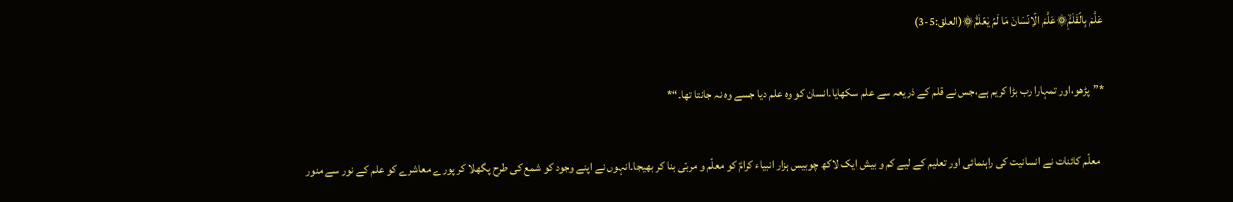عَلَّمَ بِالۡقَلَمِۙ۞عَلَّمَ الۡاِنۡسَانَ مَا لَمۡ يَعۡلَمۡؕ۞(العلق:5-3)

*”پڑھو،اور تمہارا رب بڑا کریم ہے،جس نے قلم کے ذریعہ سے علم سکھایا۔انسان کو وہ علم دیا جسے وہ نہ جانتا تھا۔“*

  معلّم کائنات نے انسانیت کی راہنمائی اور تعلیم کے لیے کم و بیش ایک لاکھ چوبیس ہزار انبیاء کرامؑ کو معلّم و مربّی بنا کر بھیجا۔انہوں نے اپنے وجود کو شمع کی طرح پگھلا کر پورے معاشرے کو علم کے نور سے منور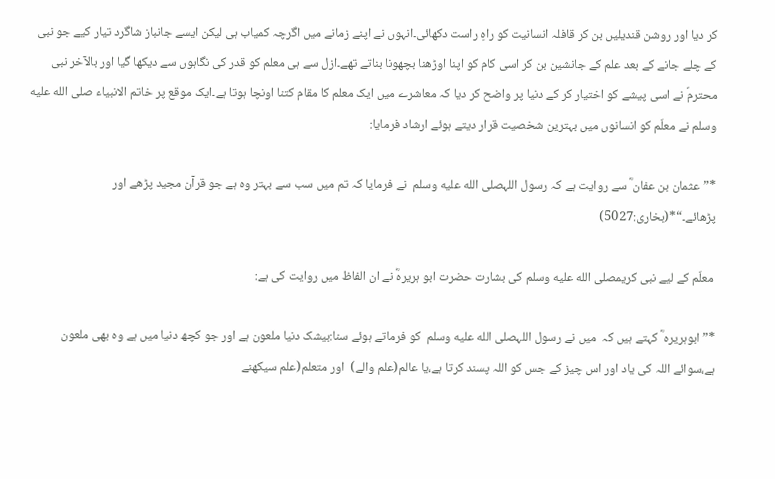کر دیا اور روشن قندیلیں بن کر قافلہ انسانیت کو راہِ راست دکھائی۔انہوں نے اپنے زمانے میں اگرچہ کمیاب ہی لیکن ایسے جانباز شاگرد تیار کیے جو نبی کے چلے جانے کے بعد علم کے جانشین بن کر اسی کام کو اپنا اوڑھنا بچھونا بناتے تھے۔ازل سے ہی معلم کو قدر کی نگاہوں سے دیکھا گیا اور بالآخر نبی محترمؐ نے اسی پیشے کو اختیار کر کے دنیا پر واضح کر دیا کہ معاشرے میں ایک معلم کا مقام کتنا اونچا ہوتا ہے۔ایک موقع پر خاتم الانبیاء صلى الله عليه وسلم نے معلّم کو انسانوں میں بہترین شخصیت قرار دیتے ہوئے ارشاد فرمایا:

*”عثمان بن عفان ؓ سے روایت ہے کہ رسول اللہصلى الله عليه وسلم  نے فرمایا کہ تم میں سب سے بہتر وہ ہے جو قرآن مجید پڑھے اور پڑھائے۔“*(بخاری:5027)

 معلّم کے لیے نبی کریمصلى الله عليه وسلم کی بشارت حضرت ابو ہریرہؓ نے ان الفاظ میں روایت کی ہے:

*”ابوہریرہ ؓ کہتے ہیں کہ  میں نے رسول اللہصلى الله عليه وسلم  کو فرماتے ہوئے سنا:بیشک دنیا ملعون ہے اور جو کچھ دنیا میں ہے وہ بھی ملعون ہے،سوائے اللہ کی یاد اور اس چیز کے جس کو اللہ پسند کرتا ہے،یا عالم(علم والے)  اور متعلم(علم سیکھنے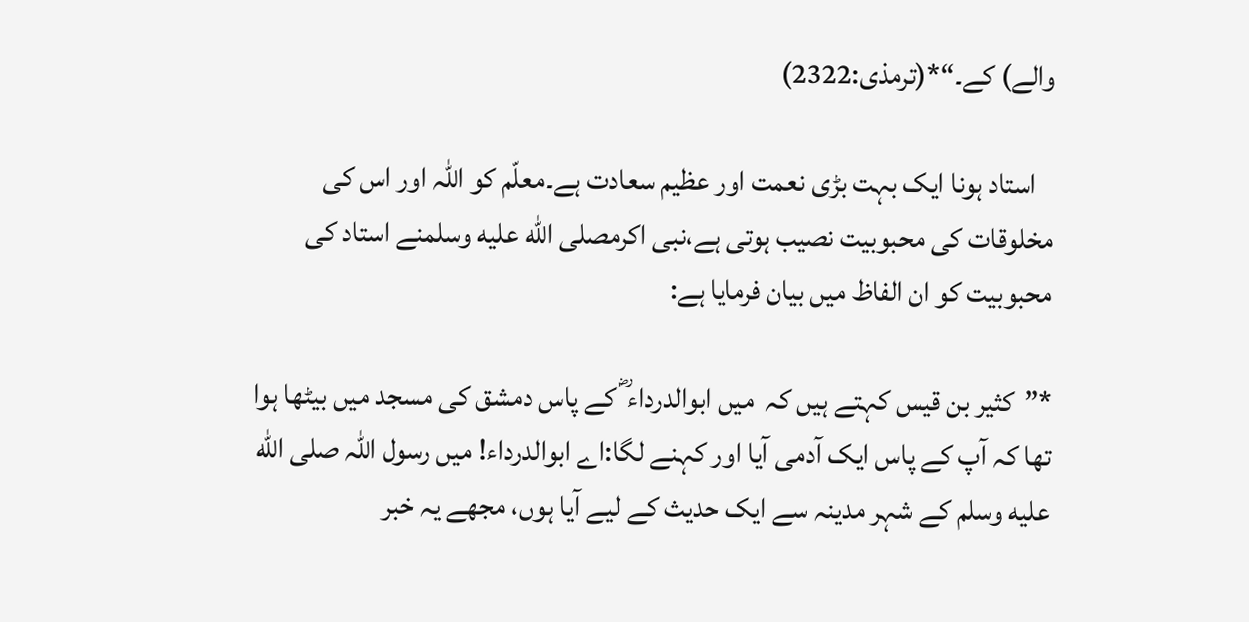والے) کے۔“*(ترمذی:2322)

   استاد ہونا ایک بہت بڑی نعمت اور عظیم سعادت ہے۔معلّم کو اللہ اور اس کی مخلوقات کی محبوبیت نصیب ہوتی ہے،نبی اکرمصلى الله عليه وسلمنے استاد کی محبوبیت کو ان الفاظ میں بیان فرمایا ہے:

*”کثیر بن قیس کہتے ہیں کہ  میں ابوالدرداء ؓ کے پاس دمشق کی مسجد میں بیٹھا ہوا تھا کہ آپ کے پاس ایک آدمی آیا اور کہنے لگا:اے ابوالدرداء! میں رسول اللہ صلى الله عليه وسلم کے شہر مدینہ سے ایک حدیث کے لیے آیا ہوں، مجھے یہ خبر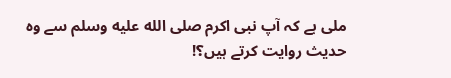ملی ہے کہ آپ نبی اکرم صلى الله عليه وسلم سے وہ حدیث روایت کرتے ہیں؟!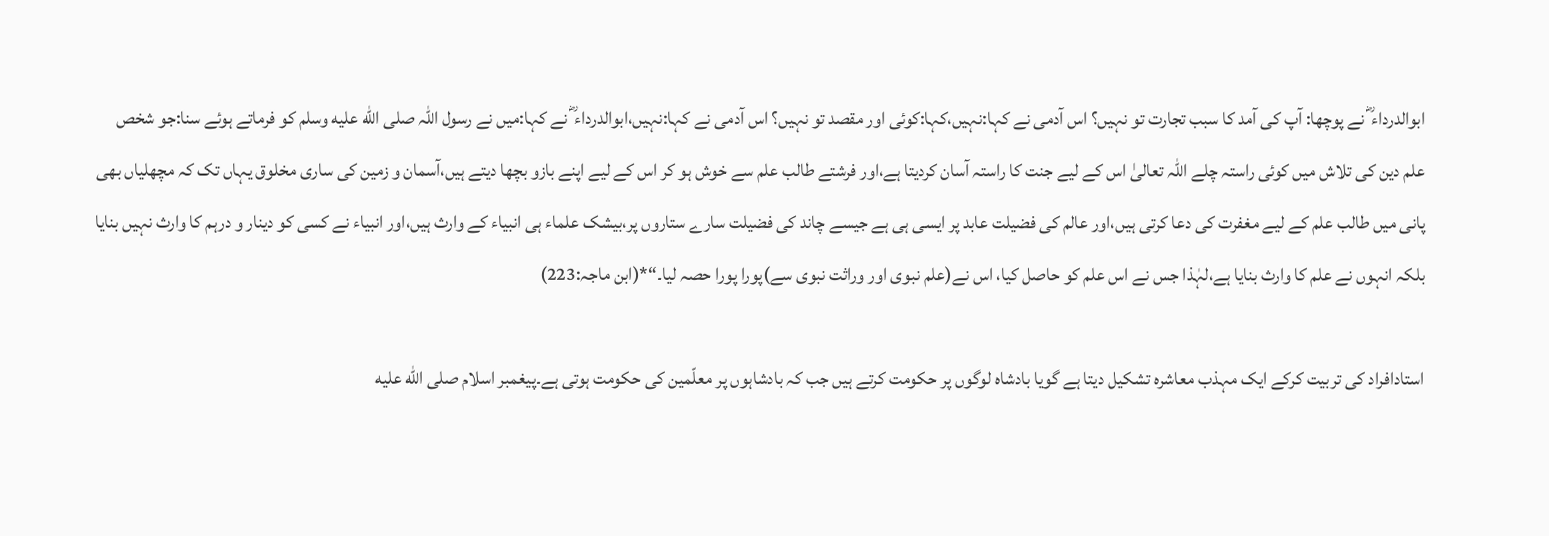ابوالدرداء ؓ نے پوچھا: آپ کی آمد کا سبب تجارت تو نہیں؟ اس آدمی نے کہا:نہیں،کہا:کوئی اور مقصد تو نہیں؟ اس آدمی نے کہا:نہیں،ابوالدرداء ؓ نے کہا:میں نے رسول اللہ صلى الله عليه وسلم کو فرماتے ہوئے سنا:جو شخص علم دین کی تلاش میں کوئی راستہ چلے اللہ تعالیٰ اس کے لیے جنت کا راستہ آسان کردیتا ہے،اور فرشتے طالب علم سے خوش ہو کر اس کے لیے اپنے بازو بچھا دیتے ہیں،آسمان و زمین کی ساری مخلوق یہاں تک کہ مچھلیاں بھی پانی میں طالب علم کے لیے مغفرت کی دعا کرتی ہیں،اور عالم کی فضیلت عابد پر ایسی ہی ہے جیسے چاند کی فضیلت سارے ستاروں پر،بیشک علماء ہی انبیاء کے وارث ہیں،اور انبیاء نے کسی کو دینار و درہم کا وارث نہیں بنایا بلکہ انہوں نے علم کا وارث بنایا ہے،لہٰذا جس نے اس علم کو حاصل کیا، اس نے(علم نبوی اور وراثت نبوی سے)پورا پورا حصہ لیا۔“*(ابن ماجہ:223)

استادافراد کی تربیت کرکے ایک مہذب معاشرہ تشکیل دیتا ہے گویا بادشاہ لوگوں پر حکومت کرتے ہیں جب کہ بادشاہوں پر معلّمین کی حکومت ہوتی ہے۔پیغمبر اسلام صلى الله عليه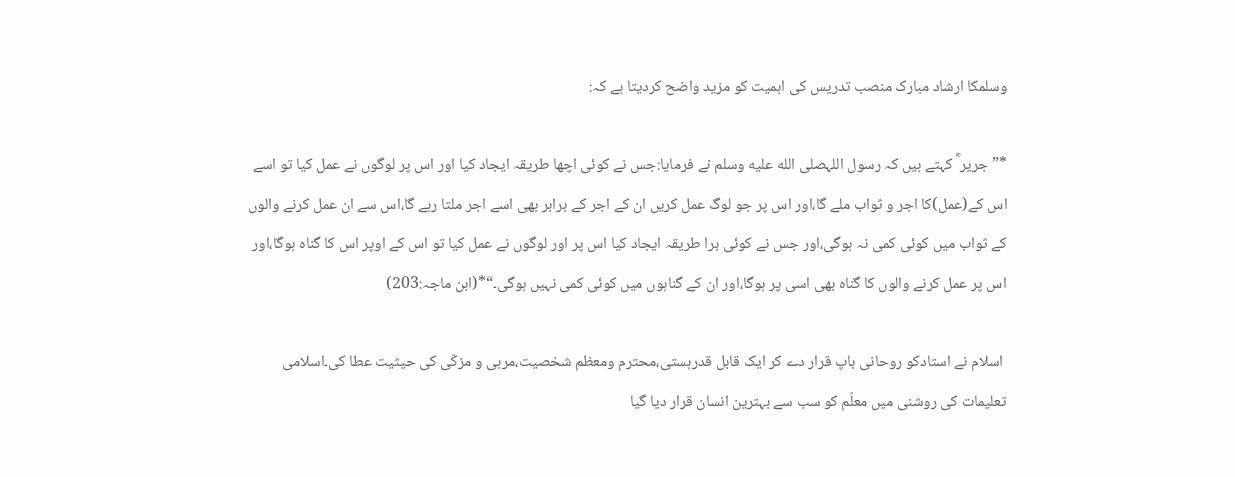وسلمکا ارشاد مبارک منصب تدریس کی اہمیت کو مزید واضح کردیتا ہے کہ:

*”جریر ؓ کہتے ہیں کہ رسول اللہصلى الله عليه وسلم نے فرمایا:جس نے کوئی اچھا طریقہ ایجاد کیا اور اس پر لوگوں نے عمل کیا تو اسے اس کے(عمل)کا اجر و ثواب ملے گا،اور اس پر جو لوگ عمل کریں ان کے اجر کے برابر بھی اسے اجر ملتا رہے گا،اس سے ان عمل کرنے والوں کے ثواب میں کوئی کمی نہ ہوگی،اور جس نے کوئی برا طریقہ ایجاد کیا اس پر اور لوگوں نے عمل کیا تو اس کے اوپر اس کا گناہ ہوگا،اور اس پر عمل کرنے والوں کا گناہ بھی اسی پر ہوگا،اور ان کے گناہوں میں کوئی کمی نہیں ہوگی۔“*(ابن ماجہ:203)

 اسلام نے استادکو روحانی باپ قرار دے کر ایک قابل قدرہستی،محترم ومعظم شخصیت،مربی و مزکّی کی حیثیت عطا کی۔اسلامی تعلیمات کی روشنی میں معلّم کو سب سے بہترین انسان قرار دیا گیا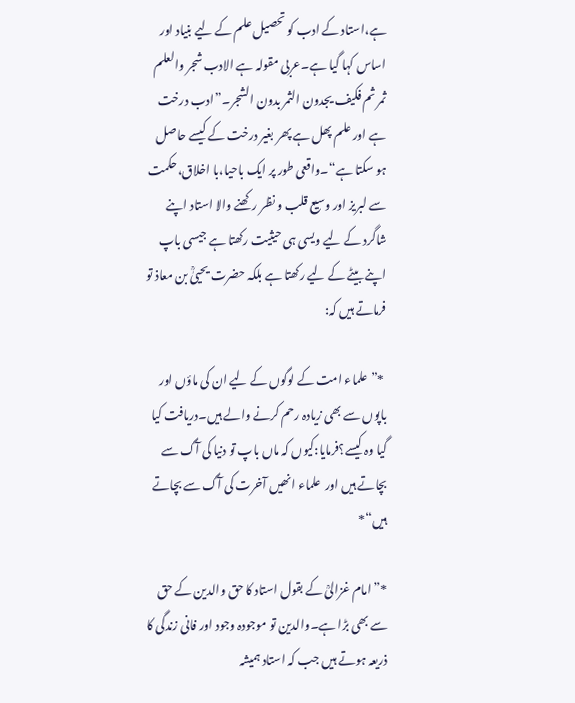ہے،استاد کے ادب کو تحصیل علم کے لیے بنیاد اور اساس کہا گیا ہے۔عربی مقولہ ہے الادب شجر والعلم ثمر ثم فکیف یجدون الثمر بدون الشجر۔”ادب درخت ہے اور علم پھل ہے پھر بغیر درخت کے کیسے حاصل ہو سکتا ہے“۔واقعی طور پر ایک باحیا،با اخلاق،حکمت سے لبریز اور وسیع قلب و نظر رکھنے والا استاد اپنے شاگرد کے لیے ویسی ہی حیثیت رکھتا ہے جیسی باپ اپنے بیٹے کے لیے رکھتا ہے بلکہ حضرت یحییٰؒ بن معاذ تو فرماتے ہیں کہ:

 *”علماء امت کے لوگوں کے لیے ان کی ماؤں اور باپوں سے بھی زیادہ رحم کرنے والے ہیں۔دریافت کیا گیا وہ کیسے؟فرمایا:کیوں کہ ماں باپ تو دنیا کی آگ سے بچاتے ہیں اور  علماء انھیں آخرت کی آگ سے بچاتے ہیں“*

*”امام غزالیؒ کے بقول استاد کا حق والدین کے حق سے بھی بڑا ہے۔والدین تو موجودہ وجود اور فانی زندگی کا ذریعہ ہوتے ہیں جب کہ استاد ہمیشہ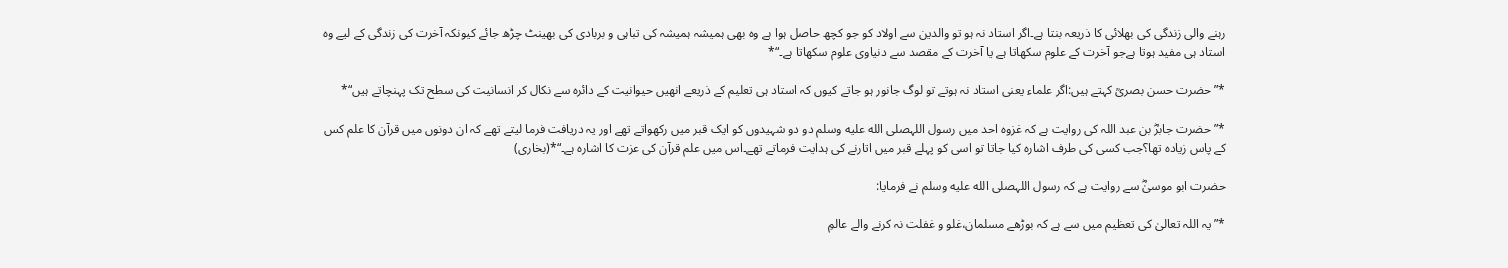رہنے والی زندگی کی بھلائی کا ذریعہ بنتا ہے۔اگر استاد نہ ہو تو والدین سے اولاد کو جو کچھ حاصل ہوا ہے وہ بھی ہمیشہ ہمیشہ کی تباہی و بربادی کی بھینٹ چڑھ جائے کیونکہ آخرت کی زندگی کے لیے وہ استاد ہی مفید ہوتا ہےجو آخرت کے علوم سکھاتا ہے یا آخرت کے مقصد سے دنیاوی علوم سکھاتا ہے۔“*

*”حضرت حسن بصریؒ کہتے ہیں:اگر علماء یعنی استاد نہ ہوتے تو لوگ جانور ہو جاتے کیوں کہ استاد ہی تعلیم کے ذریعے انھیں حیوانیت کے دائرہ سے نکال کر انسانیت کی سطح تک پہنچاتے ہیں“*

*”حضرت جابرؓ بن عبد اللہ کی روایت ہے کہ غزوہ احد میں رسول اللہصلى الله عليه وسلم دو دو شہیدوں کو ایک قبر میں رکھواتے تھے اور یہ دریافت فرما لیتے تھے کہ ان دونوں میں قرآن کا علم کس کے پاس زیادہ تھا؟جب کسی کی طرف اشارہ کیا جاتا تو اسی کو پہلے قبر میں اتارنے کی ہدایت فرماتے تھے۔اس میں علم قرآن کی عزت کا اشارہ ہے۔“*(بخاری)

حضرت ابو موسیٰؓ سے روایت ہے کہ رسول اللہصلى الله عليه وسلم نے فرمایا:

*”یہ اللہ تعالیٰ کی تعظیم میں سے ہے کہ بوڑھے مسلمان،غلو و غفلت نہ کرنے والے عالمِ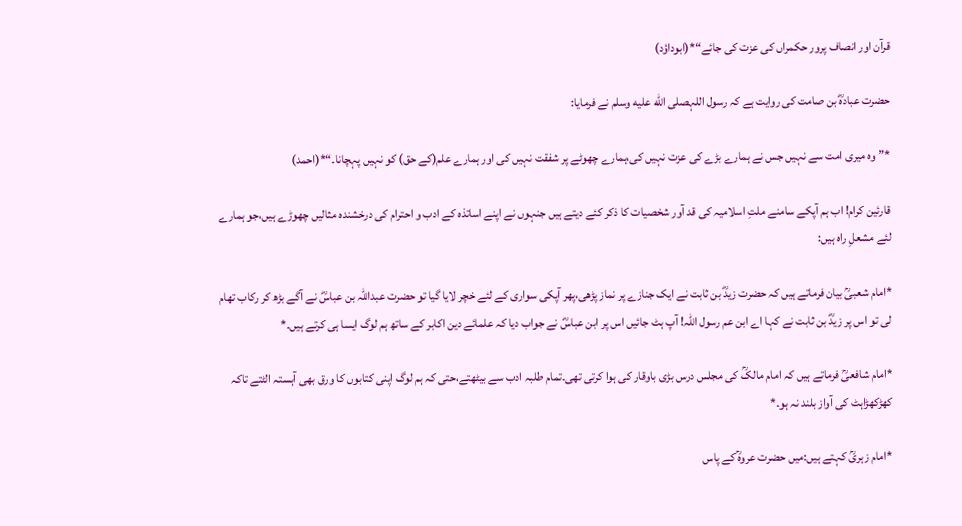قرآن اور انصاف پرور حکمراں کی عزت کی جائے“*(ابوداؤد)

حضرت عبادہؓ بن صامت کی روایت ہے کہ رسول اللہصلى الله عليه وسلم نے فرمایا:

*”وہ میری امت سے نہیں جس نے ہمارے بڑے کی عزت نہیں کی،ہمارے چھوٹے پر شفقت نہیں کی اور ہمارے علم(کے حق) کو نہیں پہچانا۔“*(احمد)

قارئین کرام! اب ہم آپکے سامنے ملتِ اسلامیہ کی قد آور شخصیات کا ذکر کئے دیتے ہیں جنہوں نے اپنے اساتذہ کے ادب و احترام کی درخشندہ مثالیں چھوڑے ہیں،جو ہمارے لئے مشعلِ راہ ہیں:

*امام شعبیؒ بیان فرماتے ہیں کہ حضرت زیدؓ بن ثابت نے ایک جنازے پر نماز پڑھی،پھر آپکی سواری کے لئے خچر لایا گیا تو حضرت عبداللہ بن عباسؓ نے آگے بڑھ کر رکاب تھام لی تو اس پر زیدؓ بن ثابت نے کہا اے ابن عم رسول اللہ! آپ ہٹ جائیں اس پر ابن عباسؓ نے جواب دیا کہ علمائے دین اکابر کے ساتھ ہم لوگ ایسا ہی کرتے ہیں۔*

*امام شافعیؒ فرماتے ہیں کہ امام مالکؒ کی مجلس درس بڑی باوقار کی ہوا کرتی تھی۔تمام طلبہ ادب سے بیٹھتے،حتی کہ ہم لوگ اپنی کتابوں کا ورق بھی آہستہ الٹتے تاکہ کھڑکھڑاہٹ کی آواز بلند نہ ہو۔*

*امام زہریؒ کہتے ہیں:میں حضرت عروہؒ کے پاس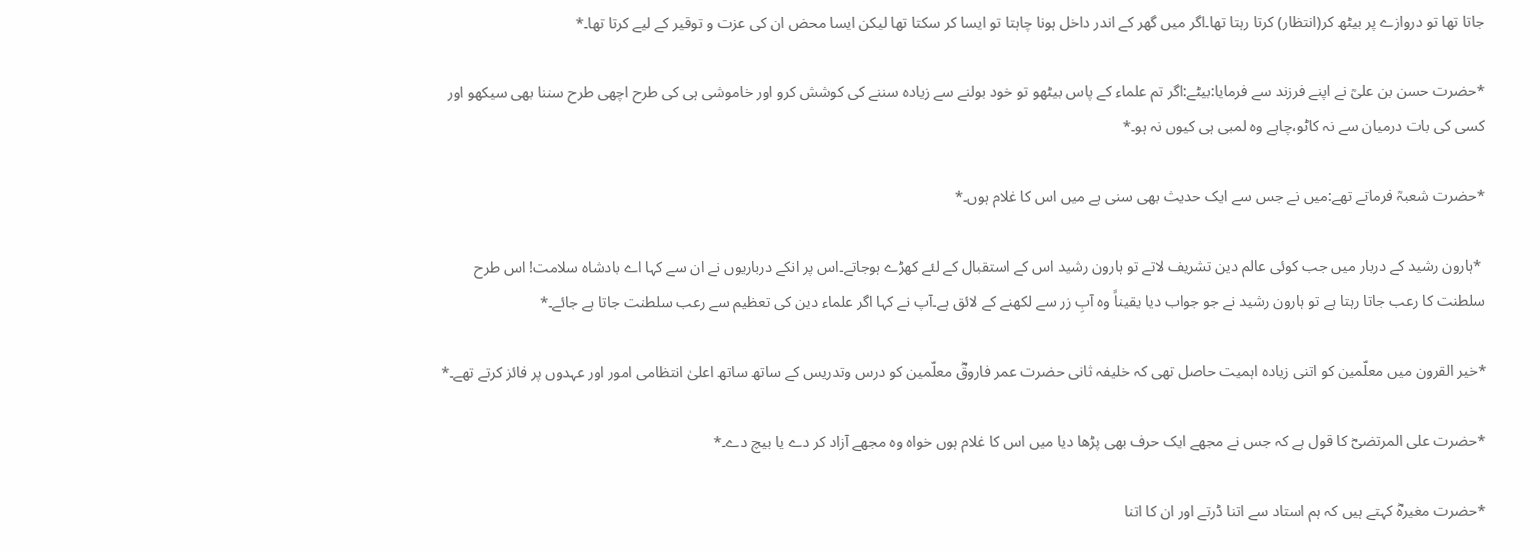جاتا تھا تو دروازے پر بیٹھ کر(انتظار) کرتا رہتا تھا۔اگر میں گھر کے اندر داخل ہونا چاہتا تو ایسا کر سکتا تھا لیکن ایسا محض ان کی عزت و توقیر کے لیے کرتا تھا۔*

*حضرت حسن بن علیؒ نے اپنے فرزند سے فرمایا:بیٹے:اگر تم علماء کے پاس بیٹھو تو خود بولنے سے زیادہ سننے کی کوشش کرو اور خاموشی ہی کی طرح اچھی طرح سننا بھی سیکھو اور کسی کی بات درمیان سے نہ کاٹو،چاہے وہ لمبی ہی کیوں نہ ہو۔*

*حضرت شعبہؒ فرماتے تھے:میں نے جس سے ایک حدیث بھی سنی ہے میں اس کا غلام ہوں۔*

 *ہارون رشید کے دربار میں جب کوئی عالم دین تشریف لاتے تو ہارون رشید اس کے استقبال کے لئے کھڑے ہوجاتے۔اس پر انکے درباریوں نے ان سے کہا اے بادشاہ سلامت! اس طرح سلطنت کا رعب جاتا رہتا ہے تو ہارون رشید نے جو جواب دیا یقیناً وہ آبِ زر سے لکھنے کے لائق ہے۔آپ نے کہا اگر علماء دین کی تعظیم سے رعب سلطنت جاتا ہے جائے۔*

*خیر القرون میں معلّمین کو اتنی زیادہ اہمیت حاصل تھی کہ خلیفہ ثانی حضرت عمر فاروقؓ معلّمین کو درس وتدریس کے ساتھ ساتھ اعلیٰ انتظامی امور اور عہدوں پر فائز کرتے تھے۔*

*حضرت علی المرتضیؓ کا قول ہے کہ جس نے مجھے ایک حرف بھی پڑھا دیا میں اس کا غلام ہوں خواہ وہ مجھے آزاد کر دے یا بیچ دے۔*

*حضرت مغیرہؓ کہتے ہیں کہ ہم استاد سے اتنا ڈرتے اور ان کا اتنا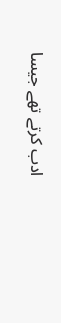ادب کرتے تھے جیسا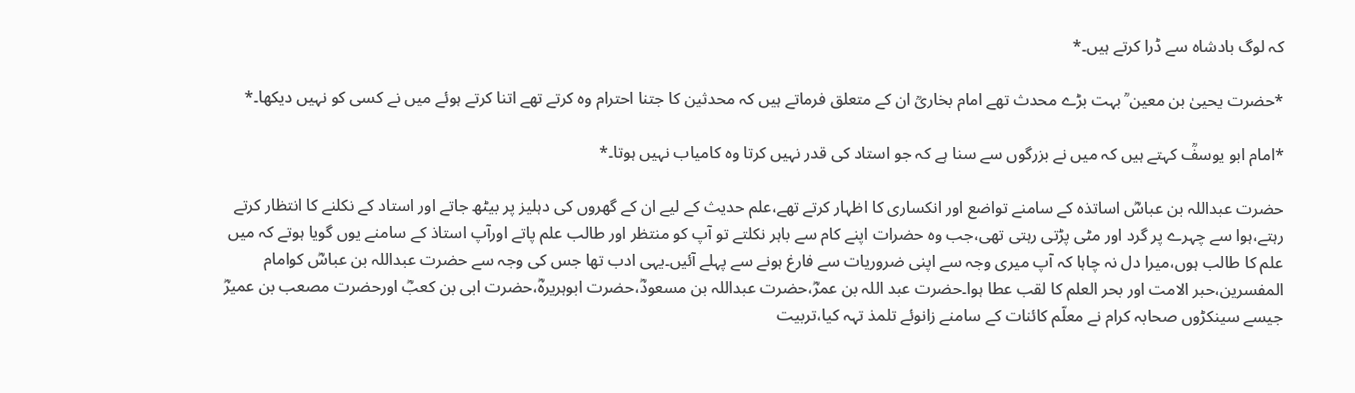کہ لوگ بادشاہ سے ڈرا کرتے ہیں۔*

*حضرت یحییٰ بن معین ؒ بہت بڑے محدث تھے امام بخاریؒ ان کے متعلق فرماتے ہیں کہ محدثین کا جتنا احترام وہ کرتے تھے اتنا کرتے ہوئے میں نے کسی کو نہیں دیکھا۔*

*امام ابو یوسفؒ کہتے ہیں کہ میں نے بزرگوں سے سنا ہے کہ جو استاد کی قدر نہیں کرتا وہ کامیاب نہیں ہوتا۔*

حضرت عبداللہ بن عباسؓ اساتذہ کے سامنے تواضع اور انکساری کا اظہار کرتے تھے،علم حدیث کے لیے ان کے گھروں کی دہلیز پر بیٹھ جاتے اور استاد کے نکلنے کا انتظار کرتے رہتے،ہوا سے چہرے پر گرد اور مٹی پڑتی رہتی تھی،جب وہ حضرات اپنے کام سے باہر نکلتے تو آپ کو منتظر اور طالب علم پاتے اورآپ استاذ کے سامنے یوں گویا ہوتے کہ میں علم کا طالب ہوں،میرا دل نہ چاہا کہ آپ میری وجہ سے اپنی ضروریات سے فارغ ہونے سے پہلے آئیں۔یہی ادب تھا جس کی وجہ سے حضرت عبداللہ بن عباسؓ کوامام المفسرین،حبر الامت اور بحر العلم کا لقب عطا ہوا۔حضرت عبد اللہ بن عمرؓ،حضرت عبداللہ بن مسعودؓ،حضرت ابوہریرہؓ،حضرت ابی بن کعبؓ اورحضرت مصعب بن عمیرؓ جیسے سینکڑوں صحابہ کرام نے معلّم کائنات کے سامنے زانوئے تلمذ تہہ کیا،تربیت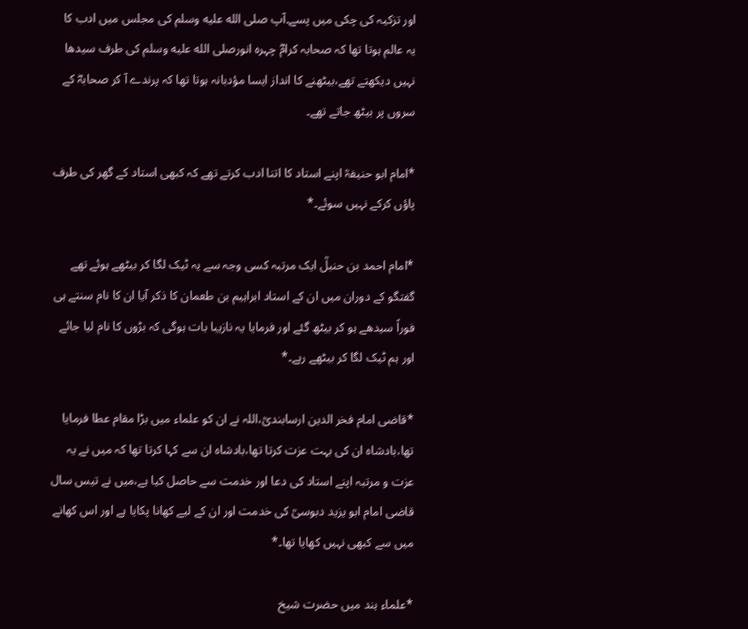اور تزکیہ کی چکی میں پسے۔آپ صلى الله عليه وسلم کی مجلس میں ادب کا یہ عالم ہوتا تھا کہ صحابہ کرامؓ چہرہ انورصلى الله عليه وسلم کی طرف سیدھا نہیں دیکھتے تھے،بیٹھنے کا انداز ایسا مؤدبانہ ہوتا تھا کہ پرندے آ کر صحابہؓ کے سروں پر بیٹھ جاتے تھے۔

*امام ابو حنیفہؒ اپنے استاد کا اتنا ادب کرتے تھے کہ کبھی استاد کے گھر کی طرف پاؤں کرکے نہیں سوئے۔*

*امام احمد بن حنبلؒ ایک مرتبہ کسی وجہ سے یہ ٹیک لگا کر بیٹھے ہوئے تھے گفتگو کے دوران میں ان کے استاد ابراہیم بن طعمان کا ذکر آیا ان کا نام سنتے ہی فوراً سیدھے ہو کر بیٹھ گئے اور فرمایا یہ نازیبا بات ہوگی کہ بڑوں کا نام لیا جائے اور ہم ٹیک لگا کر بیٹھے رہے۔*

*قاضی امام فخر الدین ارسابندیؒ،اللہ نے ان کو علماء میں بڑا مقام عطا فرمایا تھا،بادشاہ ان کی بہت عزت کرتا تھا،بادشاہ ان سے کہا کرتا تھا کہ میں نے یہ عزت و مرتبہ اپنے استاد کی دعا اور خدمت سے حاصل کیا ہے،میں نے تیس سال قاضی امام ابو یزید دبوسیؒ کی خدمت اور ان کے لیے کھانا پکایا ہے اور اس کھانے میں سے کبھی نہیں کھایا تھا۔*

*علماء ہند میں حضرت شیخ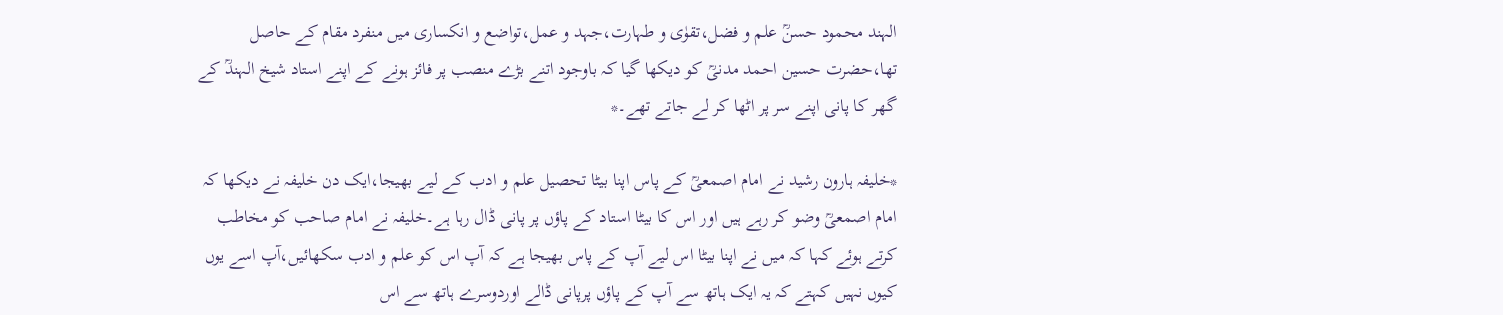الہند محمود حسنؒ علم و فضل،تقوٰی و طہارت،جہد و عمل،تواضع و انکساری میں منفرد مقام کے حاصل تھا،حضرت حسین احمد مدنیؒ کو دیکھا گیا کہ باوجود اتنے بڑے منصب پر فائز ہونے کے اپنے استاد شیخ الہندؒ کے گھر کا پانی اپنے سر پر اٹھا کر لے جاتے تھے۔*

*خلیفہ ہارون رشید نے امام اصمعیؒ کے پاس اپنا بیٹا تحصیل علم و ادب کے لیے بھیجا،ایک دن خلیفہ نے دیکھا کہ امام اصمعیؒ وضو کر رہے ہیں اور اس کا بیٹا استاد کے پاؤں پر پانی ڈال رہا ہے۔خلیفہ نے امام صاحب کو مخاطب کرتے ہوئے کہا کہ میں نے اپنا بیٹا اس لیے آپ کے پاس بھیجا ہے کہ آپ اس کو علم و ادب سکھائیں،آپ اسے یوں کیوں نہیں کہتے کہ یہ ایک ہاتھ سے آپ کے پاؤں پرپانی ڈالے اوردوسرے ہاتھ سے اس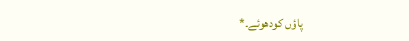پاؤں کودھوئے۔*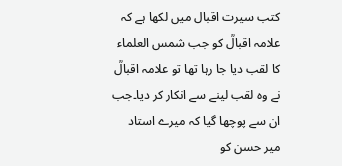کتب سیرت اقبال میں لکھا ہے کہ علامہ اقبالؒ کو جب شمس العلماء کا لقب دیا جا رہا تھا تو علامہ اقبالؒ نے وہ لقب لینے سے انکار کر دیا۔جب ان سے پوچھا گیا کہ میرے استاد میر حسن کو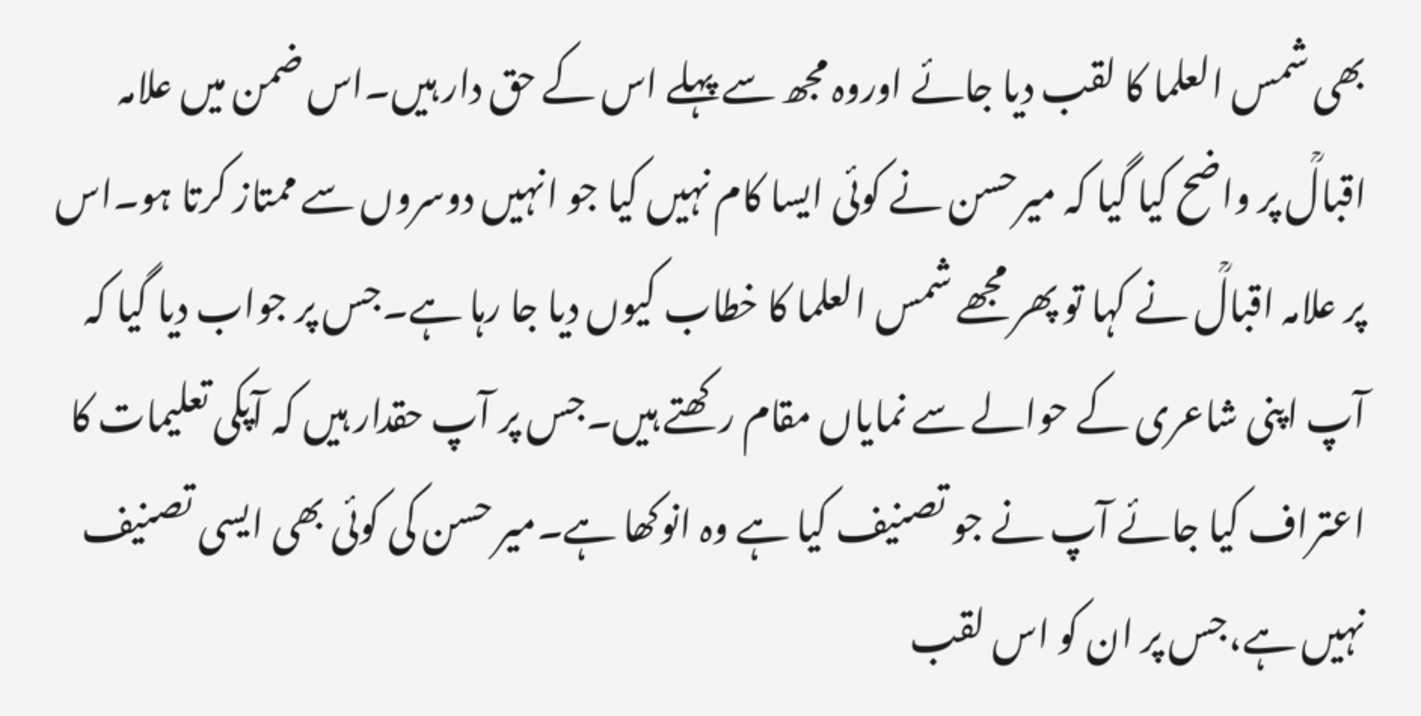بھی شمس العلما کا لقب دیا جائے اوروہ مجھ سے پہلے اس کے حق دار ہیں۔اس ضمن میں علامہ اقبالؒ پر واضح کیا گیا کہ میرحسن نے کوئی ایسا کام نہیں کیا جو انہیں دوسروں سے ممتاز کرتا ہو۔اس پر علامہ اقبالؒ نے کہا تو پھر مجھے شمس العلما کا خطاب کیوں دیا جا رہا ہے۔جس پر جواب دیا گیا کہ آپ اپنی شاعری کے حوالے سے نمایاں مقام رکھتے ہیں۔جس پر آپ حقدار ہیں کہ آپکی تعلیمات کا اعتراف کیا جائے آپ نے جو تصنیف کیا ہے وہ انوکھا ہے۔میر حسن کی کوئی بھی ایسی تصنیف نہیں ہے،جس پر ان کو اس لقب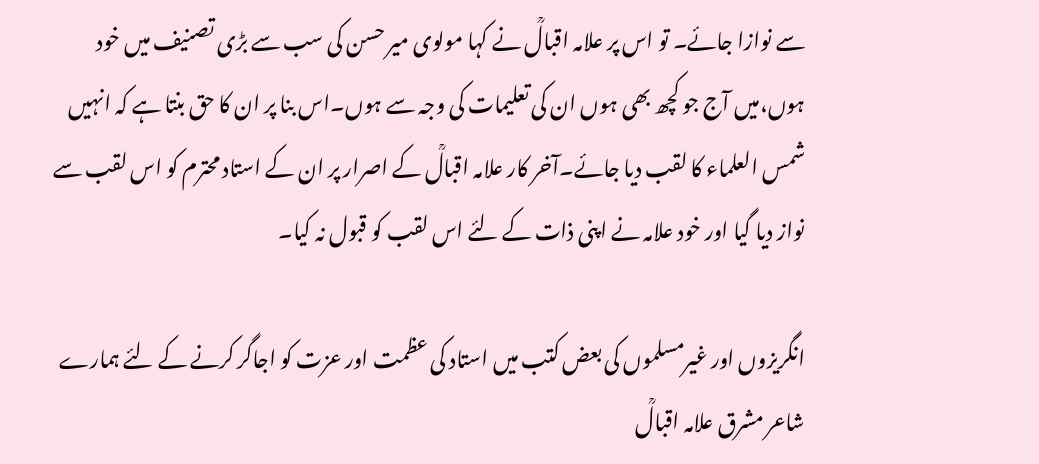سے نوازا جائے۔ تو اس پر علامہ اقبالؒ نے کہا مولوی میر حسن کی سب سے بڑی تصنیف میں خود ہوں،میں آج جو کچھ بھی ہوں ان کی تعلیمات کی وجہ سے ہوں۔اس بنا پر ان کا حق بنتا ہے کہ انہیں شمس العلماء کا لقب دیا جائے۔آخر کار علامہ اقبالؒ کے اصرار پر ان کے استاد محترم کو اس لقب سے نواز دیا گیا اور خود علامہ نے اپنی ذات کے لئے اس لقب کو قبول نہ کیا۔

انگریزوں اور غیرمسلموں کی بعض کتب میں استاد کی عظمت اور عزت کو اجاگر کرنے کے لئے ہمارے شاعر مشرق علامہ اقبالؒ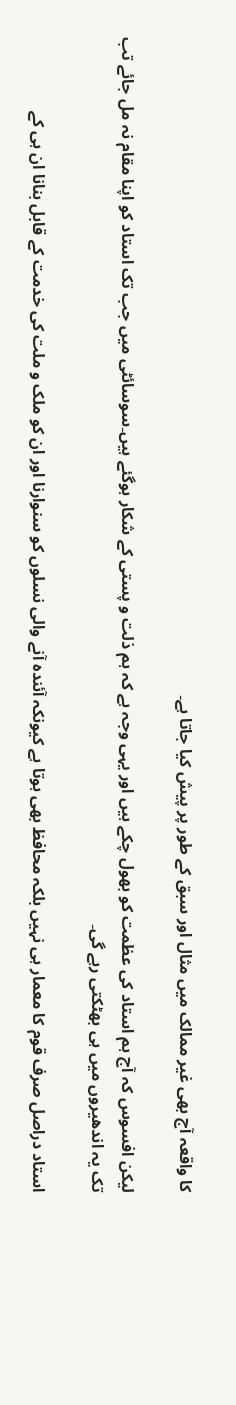کا واقعہ آج بھی غیر ممالک میں مثال اور سبق کے طور پر پیش کیا جاتا ہے۔

لیکن افسوس کہ آج ہم استاد کی عظمت کو بھول چکے ہیں اور یہی وجہ ہے کہ ہم ذلت و پستی کے شکار ہوگئے ہیں۔سوسائٹی میں جب تک استاد کو اپنا مقام نہ مل جائے تب تک یہ اندھیروں میں ہی بھٹکتی رہے گی۔

استاد دراصل صرف قوم کا معمار ہی نہیں بلکہ محافظ بھی ہوتا ہے کیونکہ آئندہ آنے والی نسلوں کو سنوارنا اور ان کو ملک و ملت کی خدمت کے قابل بنانا ان ہی کے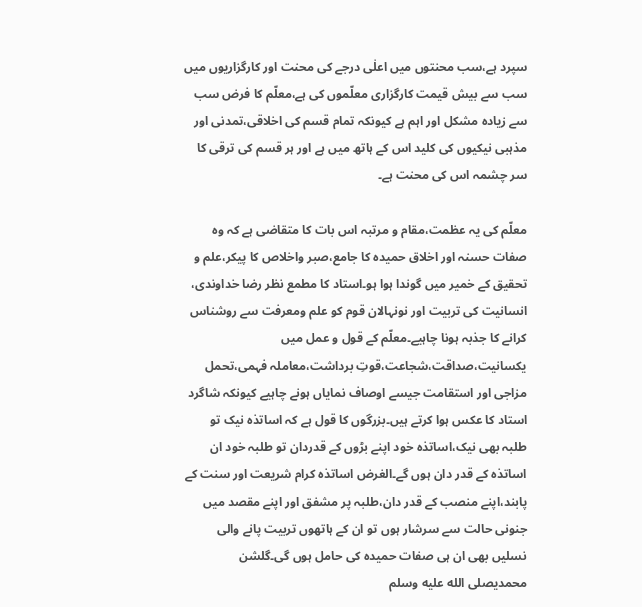سپرد ہے،سب محنتوں میں اعلٰی درجے کی محنت اور کارگزاریوں میں سب سے بیش قیمت کارگزاری معلّموں کی ہے،معلّم کا فرض سب سے زیادہ مشکل اور اہم ہے کیونکہ تمام قسم کی اخلاقی،تمدنی اور مذہبی نیکیوں کی کلید اس کے ہاتھ میں ہے اور ہر قسم کی ترقی کا سر چشمہ اس کی محنت ہے۔

معلّم کی یہ عظمت،مقام و مرتبہ اس بات کا متقاضی ہے کہ وہ صفات حسنہ اور اخلاق حمیدہ کا جامع،صبر واخلاص کا پیکر،علم و تحقیق کے خمیر میں گوندا ہوا ہو۔استاد کا مطمع نظر رضا خداوندی، انسانیت کی تربیت اور نونہالان قوم کو علم ومعرفت سے روشناس کرانے کا جذبہ ہونا چاہیے۔معلّم کے قول و عمل میں یکسانیت،صداقت،شجاعت،قوتِ برداشت،معاملہ فہمی،تحمل مزاجی اور استقامت جیسے اوصاف نمایاں ہونے چاہیے کیونکہ شاگرد استاد کا عکس ہوا کرتے ہیں۔بزرگوں کا قول ہے کہ اساتذہ نیک تو طلبہ بھی نیک،اساتذہ خود اپنے بڑوں کے قدردان تو طلبہ خود ان اساتذہ کے قدر دان ہوں گے۔الغرض اساتذہ کرام شریعت اور سنت کے پابند،اپنے منصب کے قدر دان،طلبہ پر مشفق اور اپنے مقصد میں جنونی حالت سے سرشار ہوں تو ان کے ہاتھوں تربیت پانے والی نسلیں بھی ان ہی صفات حمیدہ کی حامل ہوں گی۔گلشن محمدیصلى الله عليه وسلم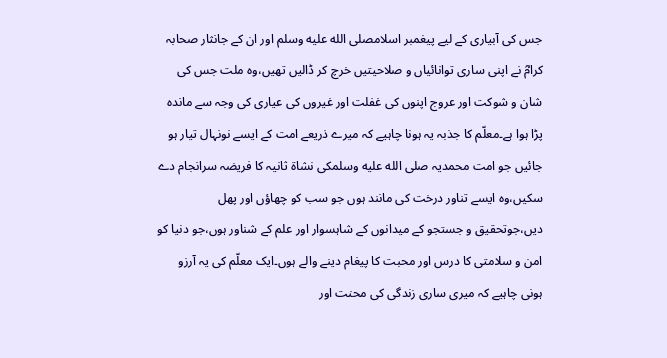جس کی آبیاری کے لیے پیغمبر اسلامصلى الله عليه وسلم اور ان کے جانثار صحابہ کرامؓ نے اپنی ساری توانائیاں و صلاحیتیں خرچ کر ڈالیں تھیں،وہ ملت جس کی شان و شوکت اور عروج اپنوں کی غفلت اور غیروں کی عیاری کی وجہ سے ماندہ پڑا ہوا ہے۔معلّم کا جذبہ یہ ہونا چاہیے کہ میرے ذریعے امت کے ایسے نونہال تیار ہو جائیں جو امت محمدیہ صلى الله عليه وسلمکی نشاۃ ثانیہ کا فریضہ سرانجام دے سکیں،وہ ایسے تناور درخت کی مانند ہوں جو سب کو چھاؤں اور پھل دیں،جوتحقیق و جستجو کے میدانوں کے شاہسوار اور علم کے شناور ہوں،جو دنیا کو امن و سلامتی کا درس اور محبت کا پیغام دینے والے ہوں۔ایک معلّم کی یہ آرزو ہونی چاہیے کہ میری ساری زندگی کی محنت اور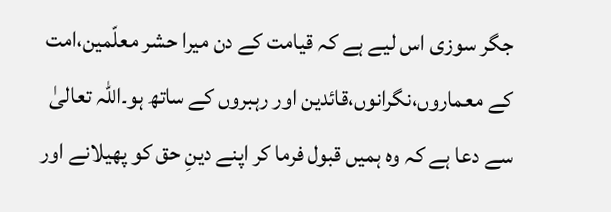جگر سوزی اس لیے ہے کہ قیامت کے دن میرا حشر معلّمین،امت کے معماروں،نگرانوں،قائدین اور رہبروں کے ساتھ ہو۔اللہ تعالیٰ سے دعا ہے کہ وہ ہمیں قبول فرما کر اپنے دینِ حق کو پھیلانے اور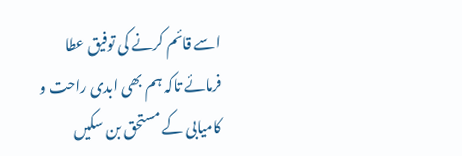اسے قائم کرنے کی توفیق عطا فرمائے تاکہ ہم بھی ابدی راحت و کامیابی کے مستحق بن سکیں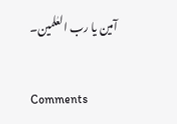آمین یا رب العٰلمین۔

Comments